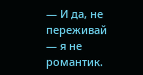— И да, не переживай — я не романтик.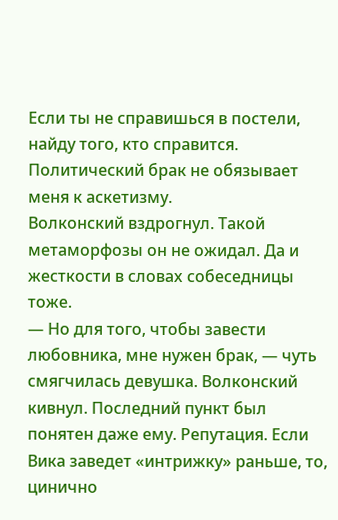Если ты не справишься в постели, найду того, кто справится. Политический брак не обязывает меня к аскетизму.
Волконский вздрогнул. Такой метаморфозы он не ожидал. Да и жесткости в словах собеседницы тоже.
— Но для того, чтобы завести любовника, мне нужен брак, — чуть смягчилась девушка. Волконский кивнул. Последний пункт был понятен даже ему. Репутация. Если Вика заведет «интрижку» раньше, то, цинично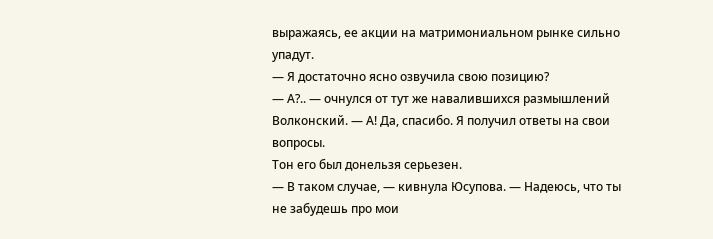выражаясь, ее акции на матримониальном рынке сильно упадут.
— Я достаточно ясно озвучила свою позицию?
— А?.. — очнулся от тут же навалившихся размышлений Волконский. — А! Да, спасибо. Я получил ответы на свои вопросы.
Тон его был донельзя серьезен.
— В таком случае, — кивнула Юсупова. — Надеюсь, что ты не забудешь про мои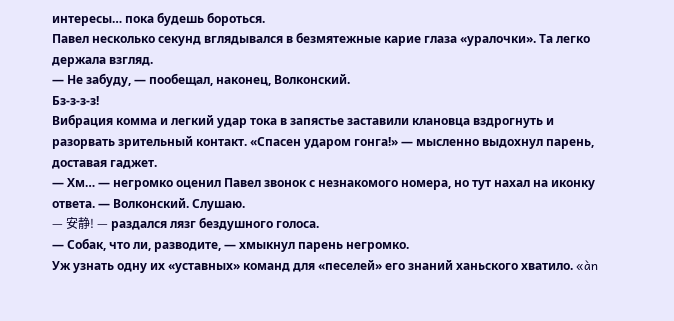интересы… пока будешь бороться.
Павел несколько секунд вглядывался в безмятежные карие глаза «уралочки». Та легко держала взгляд.
— Не забуду, — пообещал, наконец, Волконский.
Бз-з-з-з!
Вибрация комма и легкий удар тока в запястье заставили клановца вздрогнуть и разорвать зрительный контакт. «Спасен ударом гонга!» — мысленно выдохнул парень, доставая гаджет.
— Хм… — негромко оценил Павел звонок с незнакомого номера, но тут нахал на иконку ответа. — Волконский. Слушаю.
— 安静! — раздался лязг бездушного голоса.
— Собак, что ли, разводите, — хмыкнул парень негромко.
Уж узнать одну их «уставных» команд для «песелей» его знаний ханьского хватило. «àn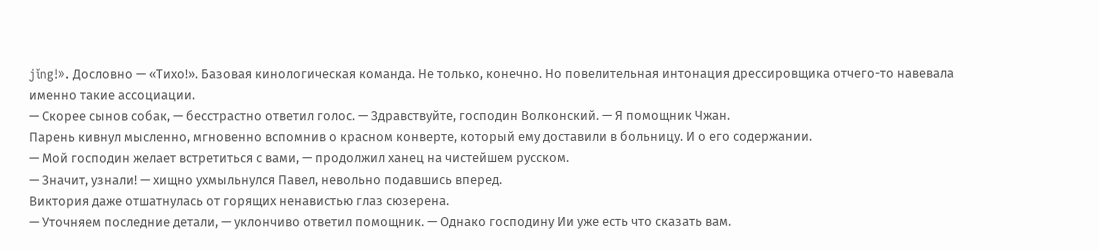jǐng!». Дословно — «Тихо!». Базовая кинологическая команда. Не только, конечно. Но повелительная интонация дрессировщика отчего-то навевала именно такие ассоциации.
— Скорее сынов собак, — бесстрастно ответил голос. — Здравствуйте, господин Волконский. — Я помощник Чжан.
Парень кивнул мысленно, мгновенно вспомнив о красном конверте, который ему доставили в больницу. И о его содержании.
— Мой господин желает встретиться с вами, — продолжил ханец на чистейшем русском.
— Значит, узнали! — хищно ухмыльнулся Павел, невольно подавшись вперед.
Виктория даже отшатнулась от горящих ненавистью глаз сюзерена.
— Уточняем последние детали, — уклончиво ответил помощник. — Однако господину Ии уже есть что сказать вам.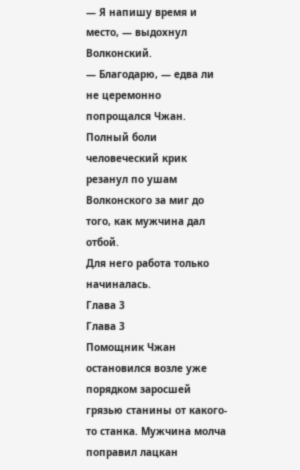— Я напишу время и место, — выдохнул Волконский.
— Благодарю, — едва ли не церемонно попрощался Чжан.
Полный боли человеческий крик резанул по ушам Волконского за миг до того, как мужчина дал отбой.
Для него работа только начиналась.
Глава 3
Глава 3
Помощник Чжан остановился возле уже порядком заросшей грязью станины от какого-то станка. Мужчина молча поправил лацкан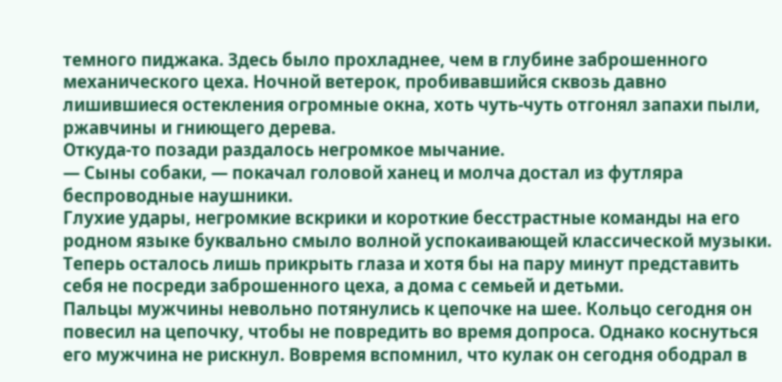темного пиджака. Здесь было прохладнее, чем в глубине заброшенного механического цеха. Ночной ветерок, пробивавшийся сквозь давно лишившиеся остекления огромные окна, хоть чуть-чуть отгонял запахи пыли, ржавчины и гниющего дерева.
Откуда-то позади раздалось негромкое мычание.
— Сыны собаки, — покачал головой ханец и молча достал из футляра беспроводные наушники.
Глухие удары, негромкие вскрики и короткие бесстрастные команды на его родном языке буквально смыло волной успокаивающей классической музыки.
Теперь осталось лишь прикрыть глаза и хотя бы на пару минут представить себя не посреди заброшенного цеха, а дома с семьей и детьми.
Пальцы мужчины невольно потянулись к цепочке на шее. Кольцо сегодня он повесил на цепочку, чтобы не повредить во время допроса. Однако коснуться его мужчина не рискнул. Вовремя вспомнил, что кулак он сегодня ободрал в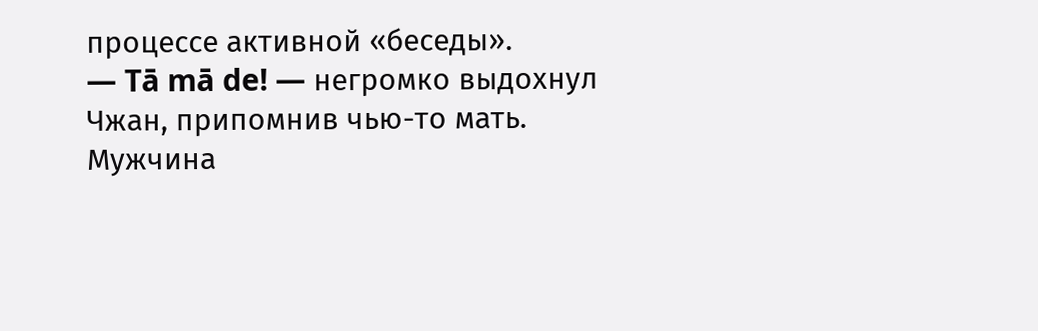процессе активной «беседы».
— Tā mā de! — негромко выдохнул Чжан, припомнив чью-то мать.
Мужчина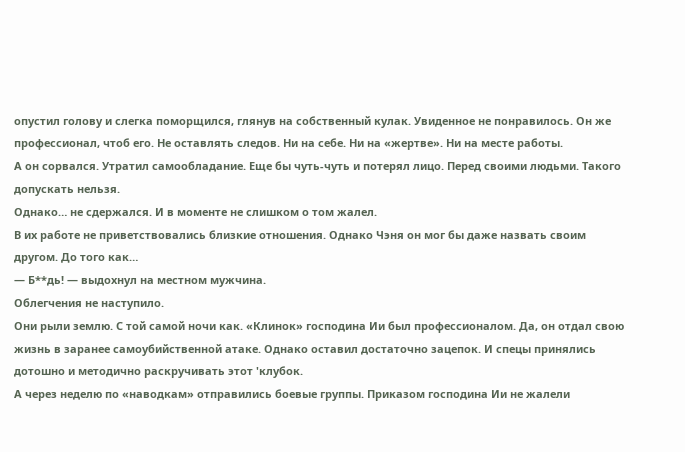опустил голову и слегка поморщился, глянув на собственный кулак. Увиденное не понравилось. Он же профессионал, чтоб его. Не оставлять следов. Ни на себе. Ни на «жертве». Ни на месте работы.
А он сорвался. Утратил самообладание. Еще бы чуть-чуть и потерял лицо. Перед своими людьми. Такого допускать нельзя.
Однако… не сдержался. И в моменте не слишком о том жалел.
В их работе не приветствовались близкие отношения. Однако Чэня он мог бы даже назвать своим другом. До того как…
— Б**дь! — выдохнул на местном мужчина.
Облегчения не наступило.
Они рыли землю. С той самой ночи как. «Клинок» господина Ии был профессионалом. Да, он отдал свою жизнь в заранее самоубийственной атаке. Однако оставил достаточно зацепок. И спецы принялись дотошно и методично раскручивать этот 'клубок.
А через неделю по «наводкам» отправились боевые группы. Приказом господина Ии не жалели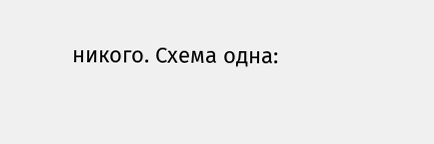никого. Схема одна: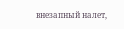внезапный налет,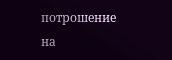потрошение на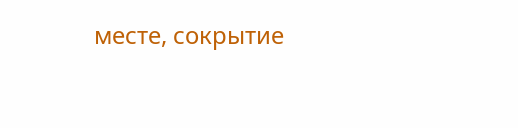месте, сокрытие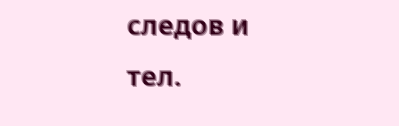следов и тел.